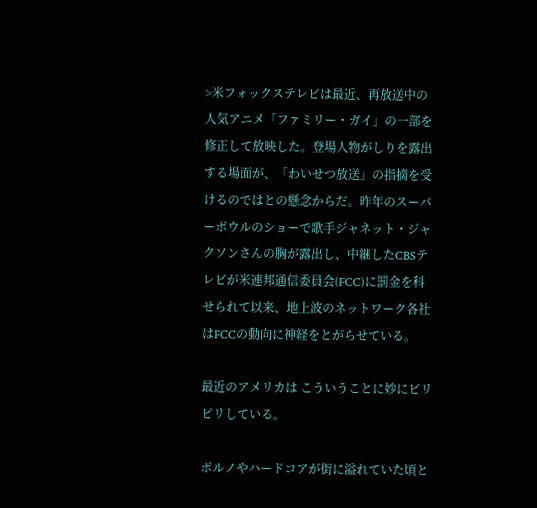>米フォックステレビは最近、再放送中の人気アニメ「ファミリー・ガイ」の一部を修正して放映した。登場人物がしりを露出する場面が、「わいせつ放送」の指摘を受けるのではとの懸念からだ。昨年のスーパーボウルのショーで歌手ジャネット・ジャクソンさんの胸が露出し、中継したCBSテレビが米連邦通信委員会(FCC)に罰金を科せられて以来、地上波のネットワーク各社はFCCの動向に神経をとがらせている。

最近のアメリカは こういうことに妙にピリピリしている。

ポルノやハードコアが街に溢れていた頃と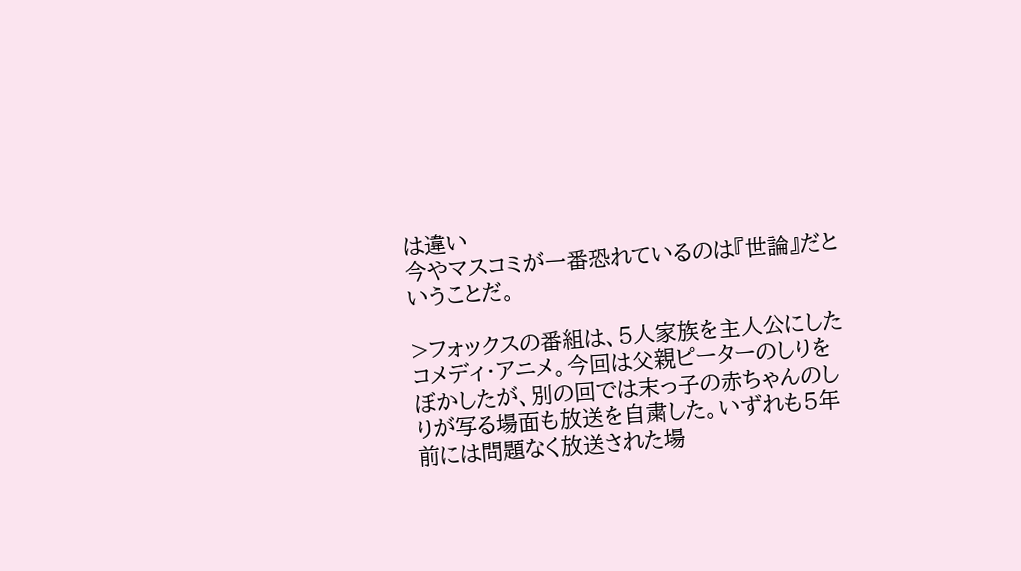は違い
今やマスコミが一番恐れているのは『世論』だということだ。

>フォックスの番組は、5人家族を主人公にしたコメディ・アニメ。今回は父親ピーターのしりをぼかしたが、別の回では末っ子の赤ちゃんのしりが写る場面も放送を自粛した。いずれも5年前には問題なく放送された場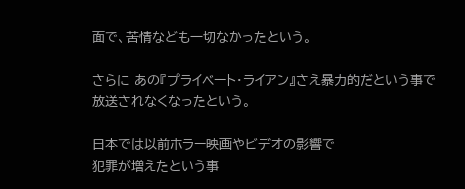面で、苦情なども一切なかったという。

さらに あの『プライベート・ライアン』さえ暴力的だという事で
放送されなくなったという。

日本では以前ホラー映画やビデオの影響で
犯罪が増えたという事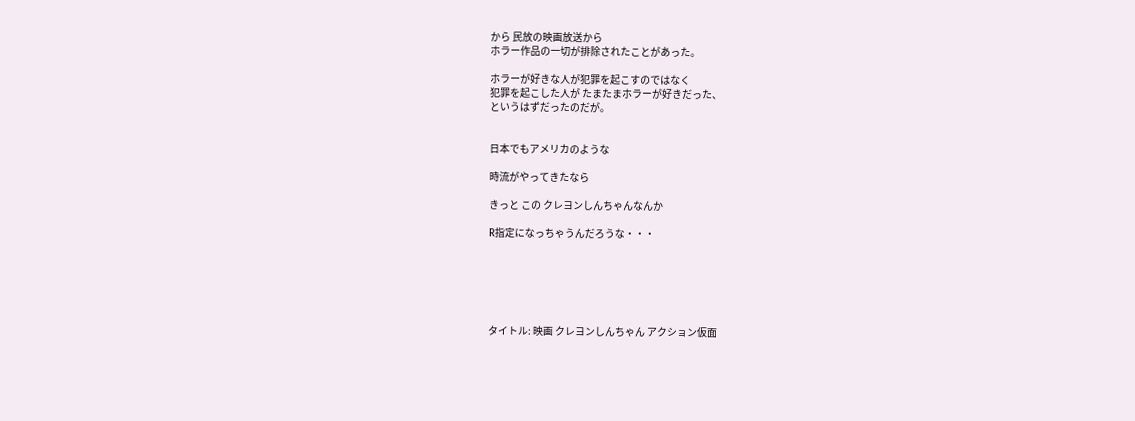から 民放の映画放送から
ホラー作品の一切が排除されたことがあった。

ホラーが好きな人が犯罪を起こすのではなく
犯罪を起こした人が たまたまホラーが好きだった、
というはずだったのだが。


日本でもアメリカのような

時流がやってきたなら

きっと この クレヨンしんちゃんなんか

R指定になっちゃうんだろうな・・・






タイトル: 映画 クレヨンしんちゃん アクション仮面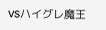VSハイグレ魔王